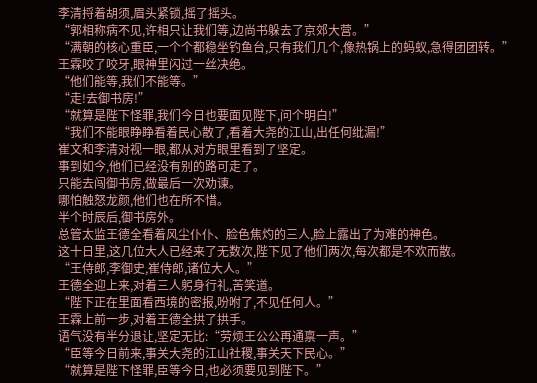李清捋着胡须,眉头紧锁,摇了摇头。
“郭相称病不见,许相只让我们等,边尚书躲去了京郊大营。”
“满朝的核心重臣,一个个都稳坐钓鱼台,只有我们几个,像热锅上的蚂蚁,急得团团转。”
王霖咬了咬牙,眼神里闪过一丝决绝。
“他们能等,我们不能等。”
“走!去御书房!”
“就算是陛下怪罪,我们今日也要面见陛下,问个明白!”
“我们不能眼睁睁看着民心散了,看着大尧的江山,出任何纰漏!”
崔文和李清对视一眼,都从对方眼里看到了坚定。
事到如今,他们已经没有别的路可走了。
只能去闯御书房,做最后一次劝谏。
哪怕触怒龙颜,他们也在所不惜。
半个时辰后,御书房外。
总管太监王德全看着风尘仆仆、脸色焦灼的三人,脸上露出了为难的神色。
这十日里,这几位大人已经来了无数次,陛下见了他们两次,每次都是不欢而散。
“王侍郎,李御史,崔侍郎,诸位大人。”
王德全迎上来,对着三人躬身行礼,苦笑道。
“陛下正在里面看西境的密报,吩咐了,不见任何人。”
王霖上前一步,对着王德全拱了拱手。
语气没有半分退让,坚定无比:“劳烦王公公再通禀一声。”
“臣等今日前来,事关大尧的江山社稷,事关天下民心。”
“就算是陛下怪罪,臣等今日,也必须要见到陛下。”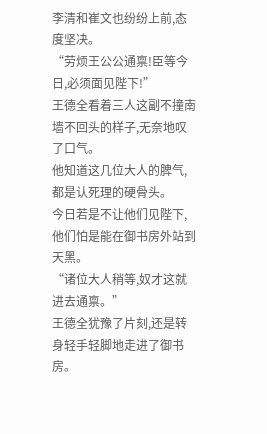李清和崔文也纷纷上前,态度坚决。
“劳烦王公公通禀!臣等今日,必须面见陛下!”
王德全看着三人这副不撞南墙不回头的样子,无奈地叹了口气。
他知道这几位大人的脾气,都是认死理的硬骨头。
今日若是不让他们见陛下,他们怕是能在御书房外站到天黑。
“诸位大人稍等,奴才这就进去通禀。”
王德全犹豫了片刻,还是转身轻手轻脚地走进了御书房。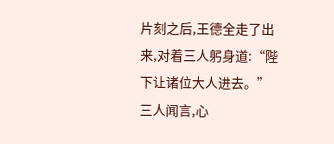片刻之后,王德全走了出来,对着三人躬身道:“陛下让诸位大人进去。”
三人闻言,心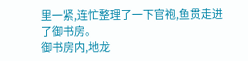里一紧,连忙整理了一下官袍,鱼贯走进了御书房。
御书房内,地龙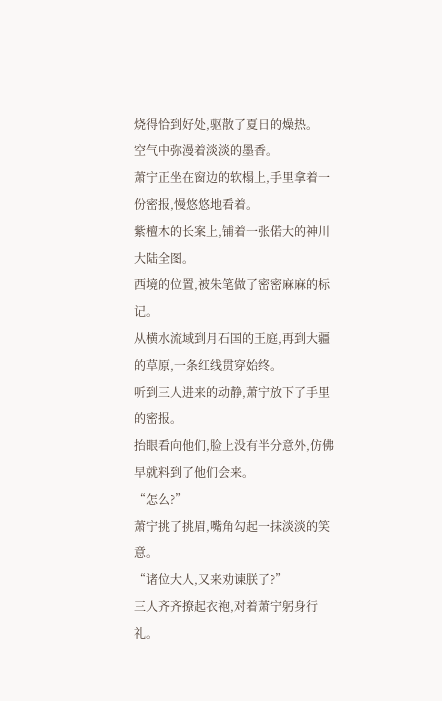烧得恰到好处,驱散了夏日的燥热。
空气中弥漫着淡淡的墨香。
萧宁正坐在窗边的软榻上,手里拿着一份密报,慢悠悠地看着。
紫檀木的长案上,铺着一张偌大的神川大陆全图。
西境的位置,被朱笔做了密密麻麻的标记。
从横水流域到月石国的王庭,再到大疆的草原,一条红线贯穿始终。
听到三人进来的动静,萧宁放下了手里的密报。
抬眼看向他们,脸上没有半分意外,仿佛早就料到了他们会来。
“怎么?”
萧宁挑了挑眉,嘴角勾起一抹淡淡的笑意。
“诸位大人,又来劝谏朕了?”
三人齐齐撩起衣袍,对着萧宁躬身行礼。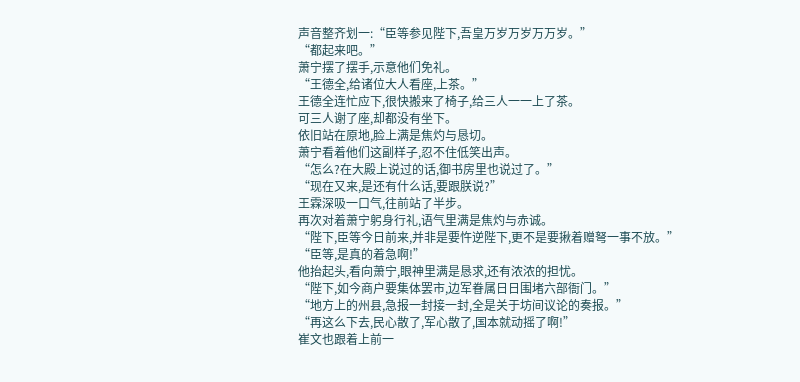声音整齐划一:“臣等参见陛下,吾皇万岁万岁万万岁。”
“都起来吧。”
萧宁摆了摆手,示意他们免礼。
“王德全,给诸位大人看座,上茶。”
王德全连忙应下,很快搬来了椅子,给三人一一上了茶。
可三人谢了座,却都没有坐下。
依旧站在原地,脸上满是焦灼与恳切。
萧宁看着他们这副样子,忍不住低笑出声。
“怎么?在大殿上说过的话,御书房里也说过了。”
“现在又来,是还有什么话,要跟朕说?”
王霖深吸一口气,往前站了半步。
再次对着萧宁躬身行礼,语气里满是焦灼与赤诚。
“陛下,臣等今日前来,并非是要忤逆陛下,更不是要揪着赠弩一事不放。”
“臣等,是真的着急啊!”
他抬起头,看向萧宁,眼神里满是恳求,还有浓浓的担忧。
“陛下,如今商户要集体罢市,边军眷属日日围堵六部衙门。”
“地方上的州县,急报一封接一封,全是关于坊间议论的奏报。”
“再这么下去,民心散了,军心散了,国本就动摇了啊!”
崔文也跟着上前一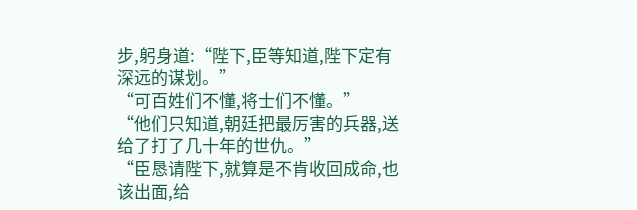步,躬身道:“陛下,臣等知道,陛下定有深远的谋划。”
“可百姓们不懂,将士们不懂。”
“他们只知道,朝廷把最厉害的兵器,送给了打了几十年的世仇。”
“臣恳请陛下,就算是不肯收回成命,也该出面,给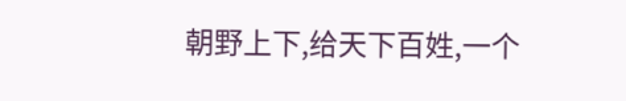朝野上下,给天下百姓,一个